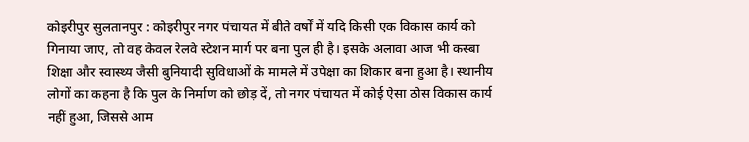कोइरीपुर सुलतानपुर : कोइरीपुर नगर पंचायत में बीते वर्षों में यदि किसी एक विकास कार्य को गिनाया जाए, तो वह केवल रेलवे स्टेशन मार्ग पर बना पुल ही है। इसके अलावा आज भी कस्बा शिक्षा और स्वास्थ्य जैसी बुनियादी सुविधाओं के मामले में उपेक्षा का शिकार बना हुआ है। स्थानीय लोगों का कहना है कि पुल के निर्माण को छोड़ दें, तो नगर पंचायत में कोई ऐसा ठोस विकास कार्य नहीं हुआ, जिससे आम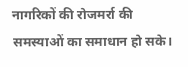नागरिकों की रोजमर्रा की समस्याओं का समाधान हो सके।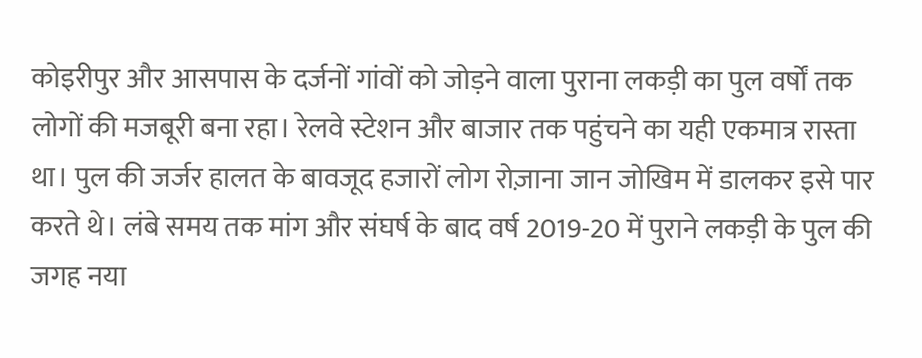कोइरीपुर और आसपास के दर्जनों गांवों को जोड़ने वाला पुराना लकड़ी का पुल वर्षों तक लोगों की मजबूरी बना रहा। रेलवे स्टेशन और बाजार तक पहुंचने का यही एकमात्र रास्ता था। पुल की जर्जर हालत के बावजूद हजारों लोग रोज़ाना जान जोखिम में डालकर इसे पार करते थे। लंबे समय तक मांग और संघर्ष के बाद वर्ष 2019-20 में पुराने लकड़ी के पुल की जगह नया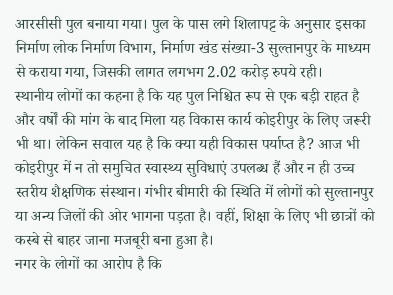आरसीसी पुल बनाया गया। पुल के पास लगे शिलापट्ट के अनुसार इसका निर्माण लोक निर्माण विभाग, निर्माण खंड संख्या-3 सुल्तानपुर के माध्यम से कराया गया, जिसकी लागत लगभग 2.02 करोड़ रुपये रही।
स्थानीय लोगों का कहना है कि यह पुल निश्चित रूप से एक बड़ी राहत है और वर्षों की मांग के बाद मिला यह विकास कार्य कोइरीपुर के लिए जरूरी भी था। लेकिन सवाल यह है कि क्या यही विकास पर्याप्त है? आज भी कोइरीपुर में न तो समुचित स्वास्थ्य सुविधाएं उपलब्ध हैं और न ही उच्च स्तरीय शैक्षणिक संस्थान। गंभीर बीमारी की स्थिति में लोगों को सुल्तानपुर या अन्य जिलों की ओर भागना पड़ता है। वहीं, शिक्षा के लिए भी छात्रों को कस्बे से बाहर जाना मजबूरी बना हुआ है।
नगर के लोगों का आरोप है कि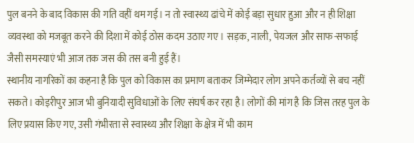पुल बनने के बाद विकास की गति वहीं थम गई। न तो स्वास्थ्य ढांचे में कोई बड़ा सुधार हुआ और न ही शिक्षा व्यवस्था को मजबूत करने की दिशा में कोई ठोस कदम उठाए गए। सड़क, नाली, पेयजल और साफ-सफाई जैसी समस्याएं भी आज तक जस की तस बनी हुई हैं।
स्थानीय नागरिकों का कहना है कि पुल को विकास का प्रमाण बताकर जिम्मेदार लोग अपने कर्तव्यों से बच नहीं सकते। कोइरीपुर आज भी बुनियादी सुविधाओं के लिए संघर्ष कर रहा है। लोगों की मांग है कि जिस तरह पुल के लिए प्रयास किए गए, उसी गंभीरता से स्वास्थ्य और शिक्षा के क्षेत्र में भी काम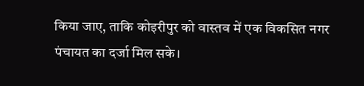किया जाए, ताकि कोइरीपुर को वास्तव में एक विकसित नगर पंचायत का दर्जा मिल सके।